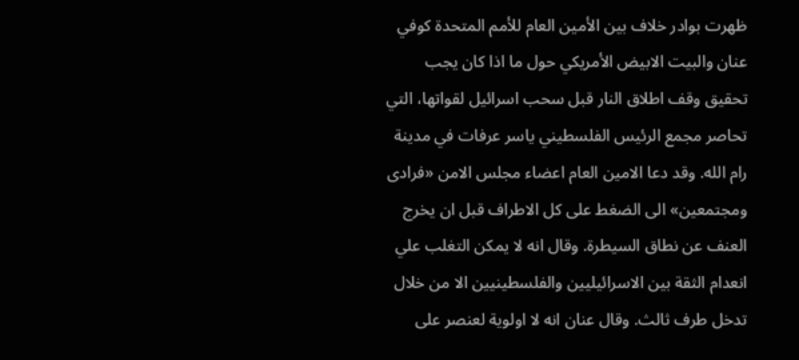ظهرت بوادر خلاف بين الأمين العام للأمم المتحدة كوفي عنان والبيت الابيض الأمريكي حول ما اذا كان يجب تحقيق وقف اطلاق النار قبل سحب اسرائيل لقواتها، التي تحاصر مجمع الرئيس الفلسطيني ياسر عرفات في مدينة رام الله. وقد دعا الامين العام اعضاء مجلس الامن «فرادى ومجتمعين» الى الضغط على كل الاطراف قبل ان يخرج العنف عن نطاق السيطرة. وقال انه لا يمكن التغلب علي انعدام الثقة بين الاسرائيليين والفلسطينيين الا من خلال تدخل طرف ثالث. وقال عنان انه لا اولوية لعنصر على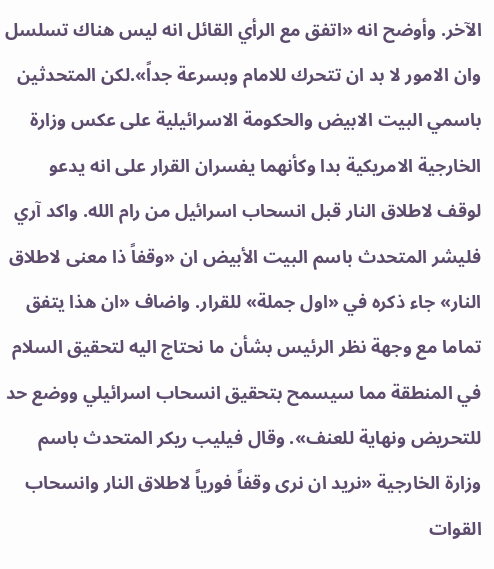الآخر. وأوضح انه «اتفق مع الرأي القائل انه ليس هناك تسلسل وان الامور لا بد ان تتحرك للامام وبسرعة جداً».لكن المتحدثين باسمي البيت الابيض والحكومة الاسرائيلية على عكس وزارة الخارجية الامريكية بدا وكأنهما يفسران القرار على انه يدعو لوقف لاطلاق النار قبل انسحاب اسرائيل من رام الله. واكد آري فليشر المتحدث باسم البيت الأبيض ان «وقفاً ذا معنى لاطلاق النار» جاء ذكره في «اول جملة» للقرار. واضاف «ان هذا يتفق تماما مع وجهة نظر الرئيس بشأن ما نحتاج اليه لتحقيق السلام في المنطقة مما سيسمح بتحقيق انسحاب اسرائيلي ووضع حد للتحريض ونهاية للعنف». وقال فيليب ريكر المتحدث باسم وزارة الخارجية «نريد ان نرى وقفاً فورياً لاطلاق النار وانسحاب القوات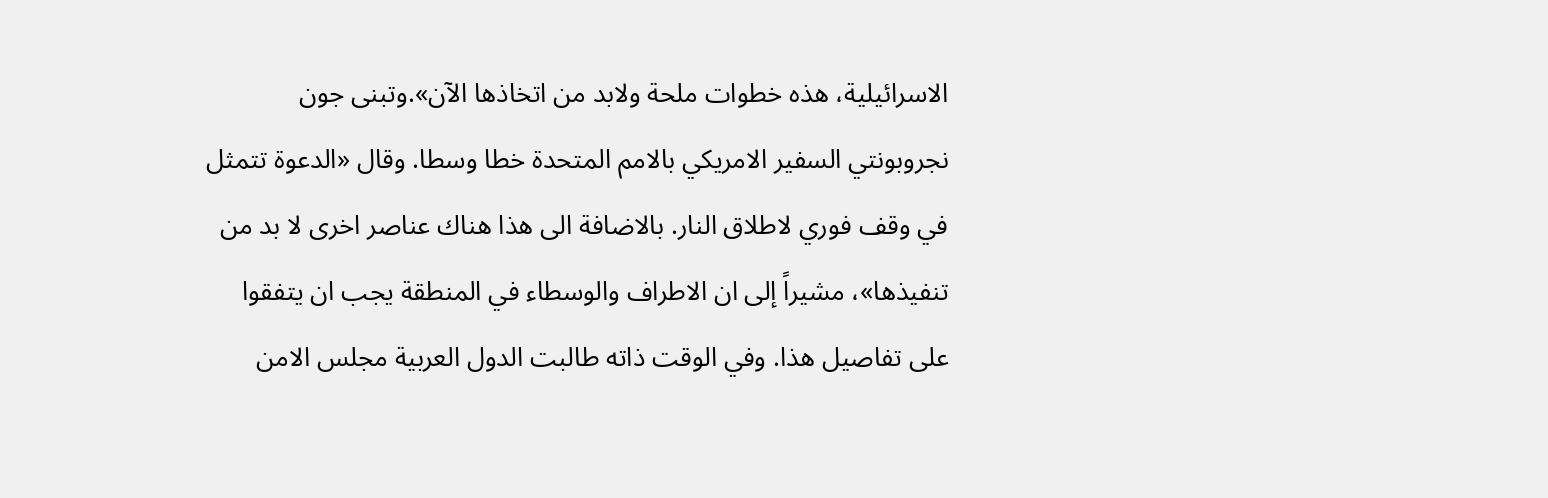الاسرائيلية، هذه خطوات ملحة ولابد من اتخاذها الآن».وتبنى جون نجروبونتي السفير الامريكي بالامم المتحدة خطا وسطا. وقال «الدعوة تتمثل في وقف فوري لاطلاق النار. بالاضافة الى هذا هناك عناصر اخرى لا بد من تنفيذها»، مشيراً إلى ان الاطراف والوسطاء في المنطقة يجب ان يتفقوا على تفاصيل هذا. وفي الوقت ذاته طالبت الدول العربية مجلس الامن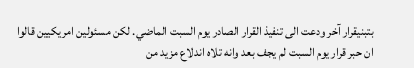بتبنيقرار آخر ودعت الى تنفيذ القرار الصادر يوم السبت الماضي. لكن مسئولين امريكيين قالوا ان حبر قرار يوم السبت لم يجف بعد وانه تلاه اندلاع مزيد من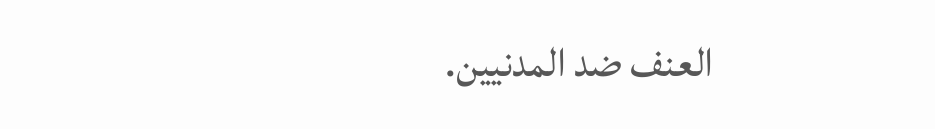العنف ضد المدنيين.